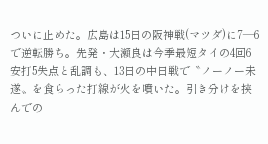ついに止めた。広島は15日の阪神戦(マツダ)に7―6で逆転勝ち。先発・大瀬良は今季最短タイの4回6安打5失点と乱調も、13日の中日戦で〝ノーノー未遂〟を食らった打線が火を噴いた。引き分けを挟んでの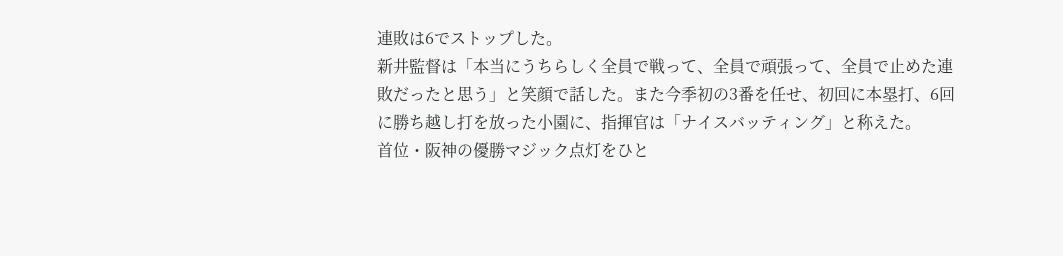連敗は6でストップした。
新井監督は「本当にうちらしく全員で戦って、全員で頑張って、全員で止めた連敗だったと思う」と笑顔で話した。また今季初の3番を任せ、初回に本塁打、6回に勝ち越し打を放った小園に、指揮官は「ナイスバッティング」と称えた。
首位・阪神の優勝マジック点灯をひと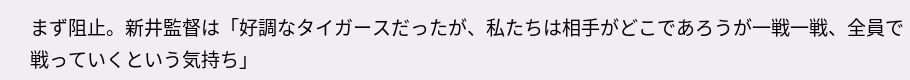まず阻止。新井監督は「好調なタイガースだったが、私たちは相手がどこであろうが一戦一戦、全員で戦っていくという気持ち」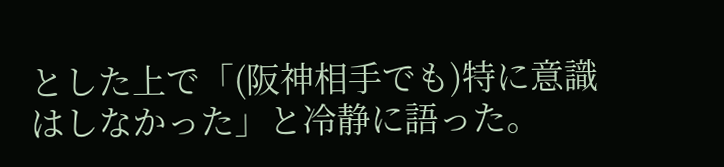とした上で「(阪神相手でも)特に意識はしなかった」と冷静に語った。